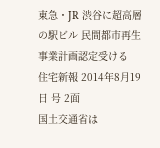東急・JR 渋谷に超高層の駅ビル 民間都市再生事業計画認定受ける
住宅新報 2014年8月19日 号 2面
国土交通省は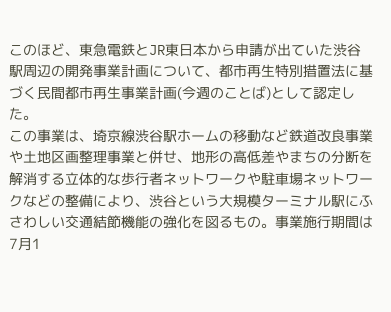このほど、東急電鉄とJR東日本から申請が出ていた渋谷駅周辺の開発事業計画について、都市再生特別措置法に基づく民間都市再生事業計画(今週のことば)として認定した。
この事業は、埼京線渋谷駅ホームの移動など鉄道改良事業や土地区画整理事業と併せ、地形の高低差やまちの分断を解消する立体的な歩行者ネットワークや駐車場ネットワークなどの整備により、渋谷という大規模ターミナル駅にふさわしい交通結節機能の強化を図るもの。事業施行期間は7月1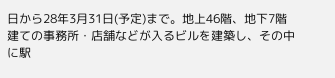日から28年3月31日(予定)まで。地上46階、地下7階建ての事務所・店舗などが入るビルを建築し、その中に駅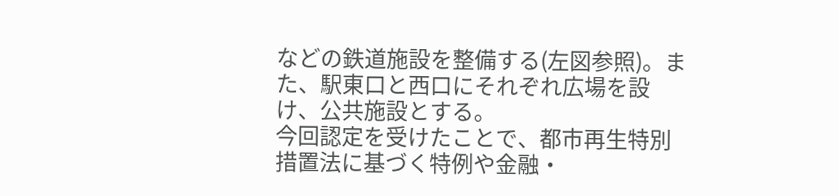などの鉄道施設を整備する(左図参照)。また、駅東口と西口にそれぞれ広場を設け、公共施設とする。
今回認定を受けたことで、都市再生特別措置法に基づく特例や金融・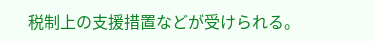税制上の支援措置などが受けられる。